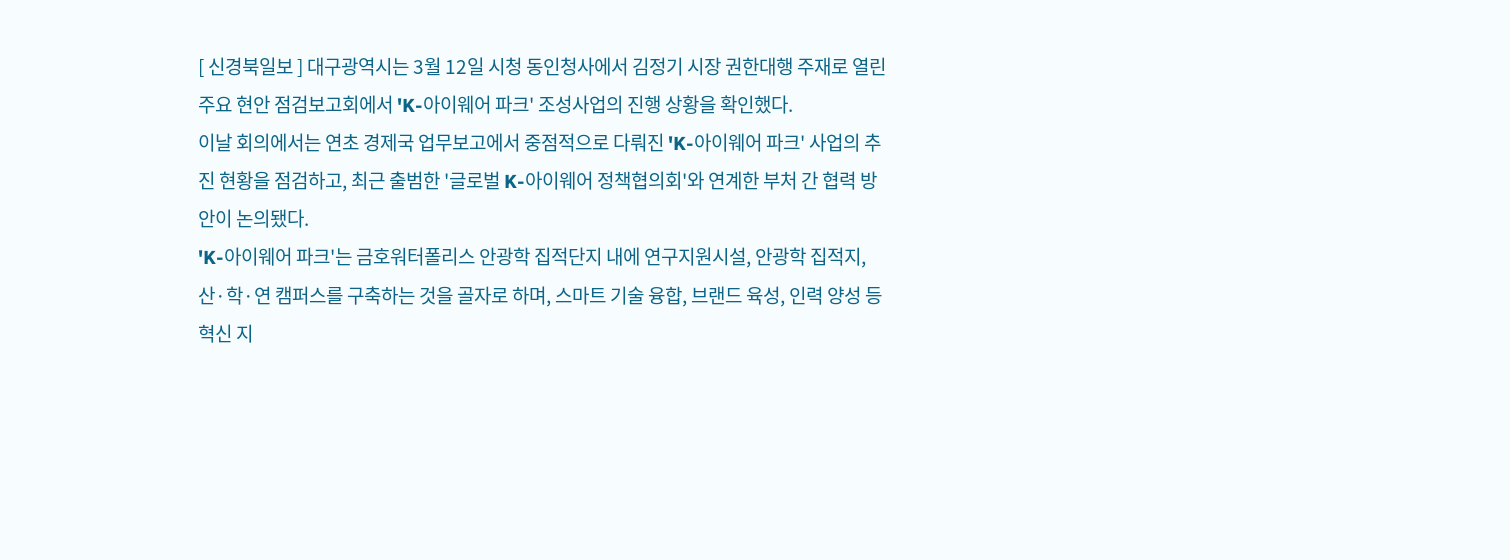[ 신경북일보 ] 대구광역시는 3월 12일 시청 동인청사에서 김정기 시장 권한대행 주재로 열린 주요 현안 점검보고회에서 'K-아이웨어 파크' 조성사업의 진행 상황을 확인했다.
이날 회의에서는 연초 경제국 업무보고에서 중점적으로 다뤄진 'K-아이웨어 파크' 사업의 추진 현황을 점검하고, 최근 출범한 '글로벌 K-아이웨어 정책협의회'와 연계한 부처 간 협력 방안이 논의됐다.
'K-아이웨어 파크'는 금호워터폴리스 안광학 집적단지 내에 연구지원시설, 안광학 집적지, 산·학·연 캠퍼스를 구축하는 것을 골자로 하며, 스마트 기술 융합, 브랜드 육성, 인력 양성 등 혁신 지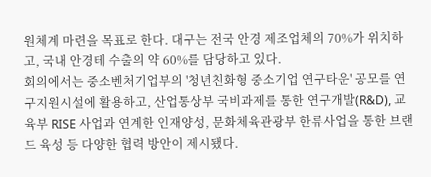원체계 마련을 목표로 한다. 대구는 전국 안경 제조업체의 70%가 위치하고, 국내 안경테 수출의 약 60%를 담당하고 있다.
회의에서는 중소벤처기업부의 '청년친화형 중소기업 연구타운' 공모를 연구지원시설에 활용하고, 산업통상부 국비과제를 통한 연구개발(R&D), 교육부 RISE 사업과 연계한 인재양성, 문화체육관광부 한류사업을 통한 브랜드 육성 등 다양한 협력 방안이 제시됐다.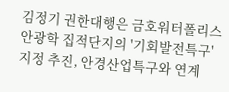김정기 권한대행은 금호워터폴리스 안광학 집적단지의 '기회발전특구' 지정 추진, 안경산업특구와 연계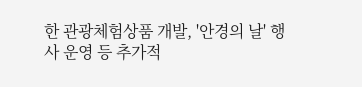한 관광체험상품 개발, '안경의 날' 행사 운영 등 추가적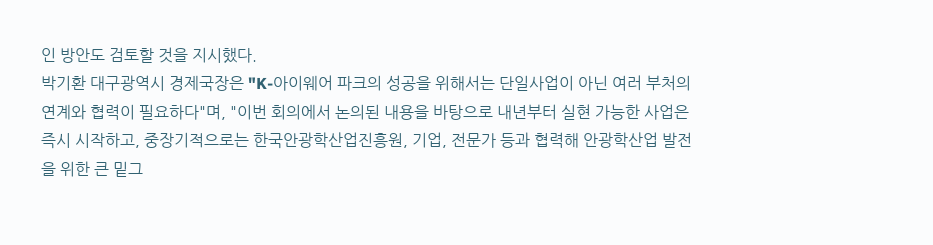인 방안도 검토할 것을 지시했다.
박기환 대구광역시 경제국장은 "K-아이웨어 파크의 성공을 위해서는 단일사업이 아닌 여러 부처의 연계와 협력이 필요하다"며, "이번 회의에서 논의된 내용을 바탕으로 내년부터 실현 가능한 사업은 즉시 시작하고, 중장기적으로는 한국안광학산업진흥원, 기업, 전문가 등과 협력해 안광학산업 발전을 위한 큰 밑그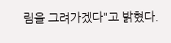림을 그려가겠다"고 밝혔다.